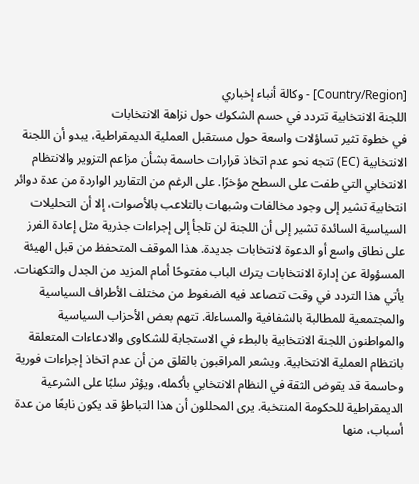[Country/Region] - وكالة أنباء إخباري
اللجنة الانتخابية تتردد في حسم الشكوك حول نزاهة الانتخابات
في خطوة تثير تساؤلات واسعة حول مستقبل العملية الديمقراطية، يبدو أن اللجنة الانتخابية (EC) تتجه نحو عدم اتخاذ قرارات حاسمة بشأن مزاعم التزوير والانتظام الانتخابي التي طفت على السطح مؤخرًا. على الرغم من التقارير الواردة من عدة دوائر انتخابية تشير إلى وجود مخالفات وشبهات بالتلاعب بالأصوات، إلا أن التحليلات السياسية السائدة تشير إلى أن اللجنة لن تلجأ إلى إجراءات جذرية مثل إعادة الفرز على نطاق واسع أو الدعوة لانتخابات جديدة. هذا الموقف المتحفظ من قبل الهيئة المسؤولة عن إدارة الانتخابات يترك الباب مفتوحًا أمام المزيد من الجدل والتكهنات.
يأتي هذا التردد في وقت تتصاعد فيه الضغوط من مختلف الأطراف السياسية والمجتمعية للمطالبة بالشفافية والمساءلة. تتهم بعض الأحزاب السياسية والمواطنون اللجنة الانتخابية بالبطء في الاستجابة للشكاوى والادعاءات المتعلقة بانتظام العملية الانتخابية. ويشعر المراقبون بالقلق من أن عدم اتخاذ إجراءات فورية وحاسمة قد يقوض الثقة في النظام الانتخابي بأكمله، ويؤثر سلبًا على الشرعية الديمقراطية للحكومة المنتخبة. يرى المحللون أن هذا التباطؤ قد يكون نابعًا من عدة أسباب، منها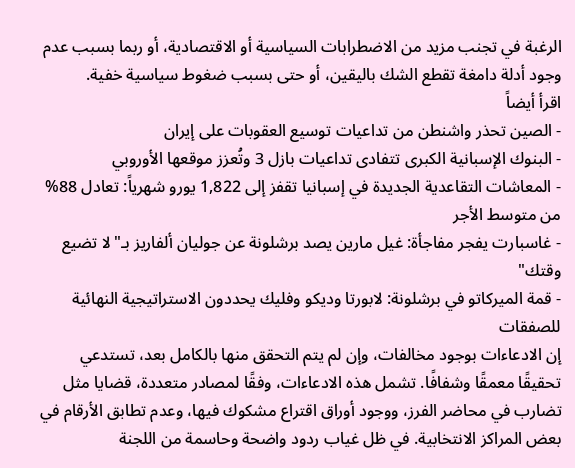الرغبة في تجنب مزيد من الاضطرابات السياسية أو الاقتصادية، أو ربما بسبب عدم وجود أدلة دامغة تقطع الشك باليقين، أو حتى بسبب ضغوط سياسية خفية.
اقرأ أيضاً
- الصين تحذر واشنطن من تداعيات توسيع العقوبات على إيران
- البنوك الإسبانية الكبرى تتفادى تداعيات بازل 3 وتُعزز موقعها الأوروبي
- المعاشات التقاعدية الجديدة في إسبانيا تقفز إلى 1,822 يورو شهرياً: تعادل 88% من متوسط الأجر
- غاسبارت يفجر مفاجأة: غيل مارين يصد برشلونة عن جوليان ألفاريز بـ"لا تضيع وقتك"
- قمة الميركاتو في برشلونة: لابورتا وديكو وفليك يحددون الاستراتيجية النهائية للصفقات
إن الادعاءات بوجود مخالفات، وإن لم يتم التحقق منها بالكامل بعد، تستدعي تحقيقًا معمقًا وشفافًا. تشمل هذه الادعاءات، وفقًا لمصادر متعددة، قضايا مثل تضارب في محاضر الفرز، ووجود أوراق اقتراع مشكوك فيها، وعدم تطابق الأرقام في بعض المراكز الانتخابية. في ظل غياب ردود واضحة وحاسمة من اللجنة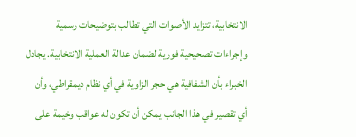الانتخابية، تتزايد الأصوات التي تطالب بتوضيحات رسمية وإجراءات تصحيحية فورية لضمان عدالة العملية الانتخابية. يجادل الخبراء بأن الشفافية هي حجر الزاوية في أي نظام ديمقراطي، وأن أي تقصير في هذا الجانب يمكن أن تكون له عواقب وخيمة على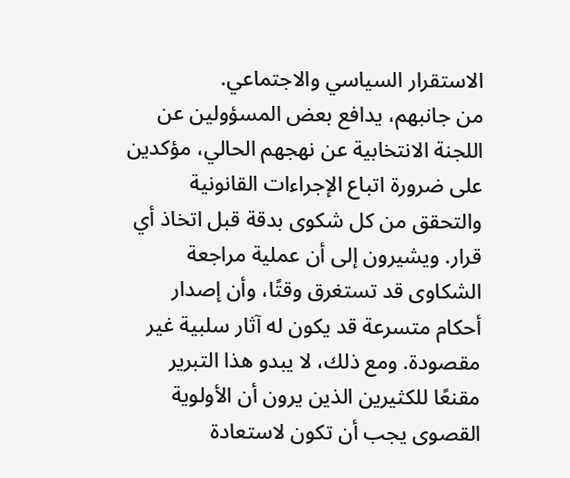الاستقرار السياسي والاجتماعي.
من جانبهم، يدافع بعض المسؤولين عن اللجنة الانتخابية عن نهجهم الحالي، مؤكدين على ضرورة اتباع الإجراءات القانونية والتحقق من كل شكوى بدقة قبل اتخاذ أي قرار. ويشيرون إلى أن عملية مراجعة الشكاوى قد تستغرق وقتًا، وأن إصدار أحكام متسرعة قد يكون له آثار سلبية غير مقصودة. ومع ذلك، لا يبدو هذا التبرير مقنعًا للكثيرين الذين يرون أن الأولوية القصوى يجب أن تكون لاستعادة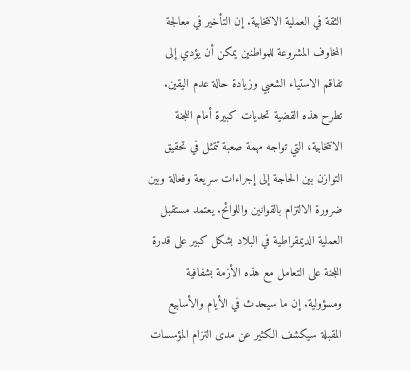الثقة في العملية الانتخابية. إن التأخير في معالجة المخاوف المشروعة للمواطنين يمكن أن يؤدي إلى تفاقم الاستياء الشعبي وزيادة حالة عدم اليقين.
تطرح هذه القضية تحديات كبيرة أمام اللجنة الانتخابية، التي تواجه مهمة صعبة تتمثل في تحقيق التوازن بين الحاجة إلى إجراءات سريعة وفعالة وبين ضرورة الالتزام بالقوانين واللوائح. يعتمد مستقبل العملية الديمقراطية في البلاد بشكل كبير على قدرة اللجنة على التعامل مع هذه الأزمة بشفافية ومسؤولية. إن ما سيحدث في الأيام والأسابيع المقبلة سيكشف الكثير عن مدى التزام المؤسسات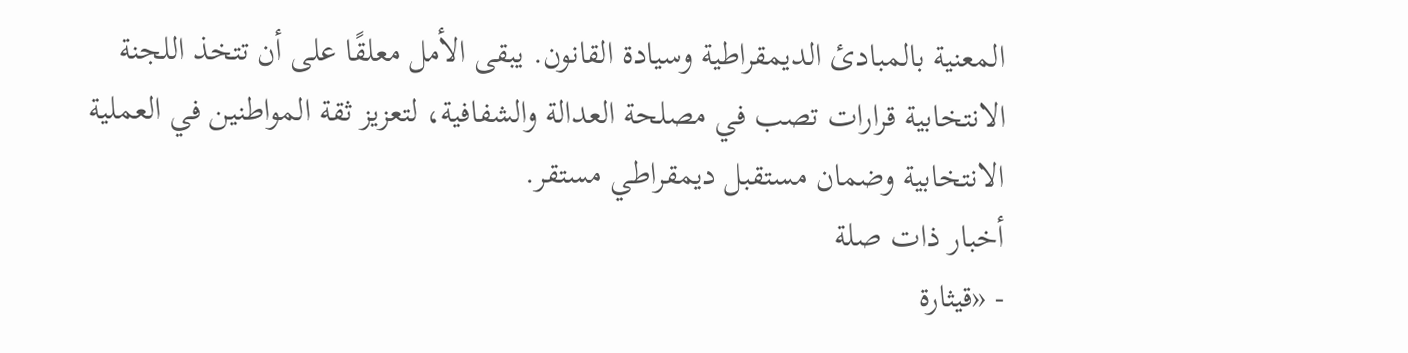المعنية بالمبادئ الديمقراطية وسيادة القانون. يبقى الأمل معلقًا على أن تتخذ اللجنة الانتخابية قرارات تصب في مصلحة العدالة والشفافية، لتعزيز ثقة المواطنين في العملية الانتخابية وضمان مستقبل ديمقراطي مستقر.
أخبار ذات صلة
- «قيثارة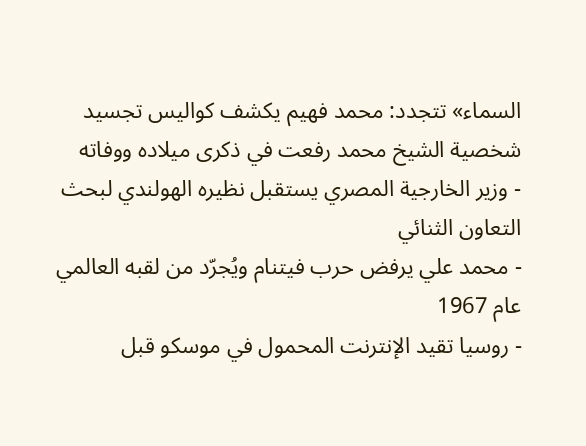السماء» تتجدد: محمد فهيم يكشف كواليس تجسيد شخصية الشيخ محمد رفعت في ذكرى ميلاده ووفاته
- وزير الخارجية المصري يستقبل نظيره الهولندي لبحث التعاون الثنائي
- محمد علي يرفض حرب فيتنام ويُجرّد من لقبه العالمي عام 1967
- روسيا تقيد الإنترنت المحمول في موسكو قبل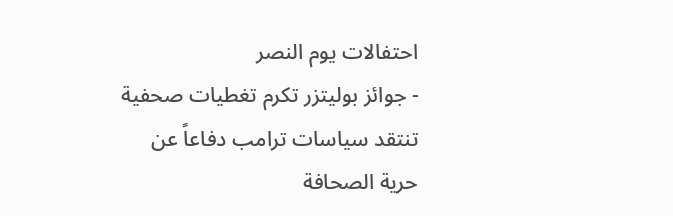احتفالات يوم النصر
- جوائز بوليتزر تكرم تغطيات صحفية تنتقد سياسات ترامب دفاعاً عن حرية الصحافة